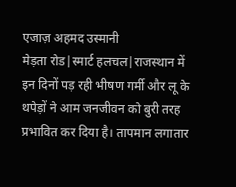एजाज़ अहमद उस्मानी
मेड़ता रोड|स्मार्ट हलचल|राजस्थान में इन दिनों पड़ रही भीषण गर्मी और लू के थपेड़ों ने आम जनजीवन को बुरी तरह प्रभावित कर दिया है। तापमान लगातार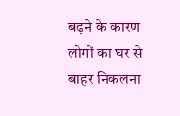बढ़ने के कारण लोगों का घर से बाहर निकलना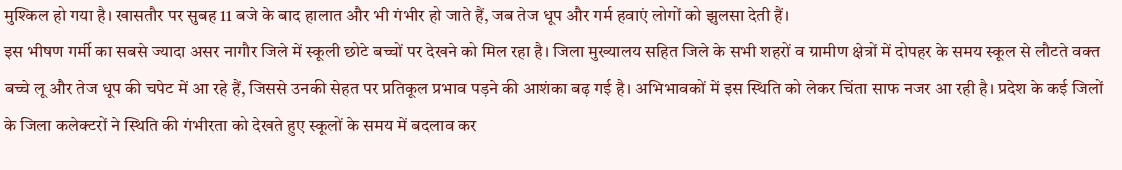मुश्किल हो गया है। खासतौर पर सुबह 11 बजे के बाद हालात और भी गंभीर हो जाते हैं, जब तेज धूप और गर्म हवाएं लोगों को झुलसा देती हैं।
इस भीषण गर्मी का सबसे ज्यादा असर नागौर जिले में स्कूली छोटे बच्चों पर देखने को मिल रहा है। जिला मुख्यालय सहित जिले के सभी शहरों व ग्रामीण क्षेत्रों में दोपहर के समय स्कूल से लौटते वक्त बच्चे लू और तेज धूप की चपेट में आ रहे हैं, जिससे उनकी सेहत पर प्रतिकूल प्रभाव पड़ने की आशंका बढ़ गई है। अभिभावकों में इस स्थिति को लेकर चिंता साफ नजर आ रही है। प्रदेश के कई जिलों के जिला कलेक्टरों ने स्थिति की गंभीरता को देखते हुए स्कूलों के समय में बदलाव कर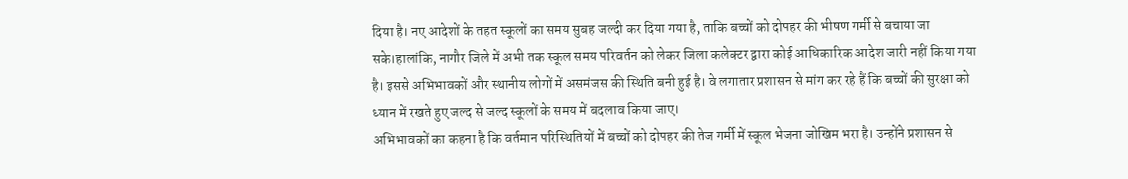दिया है। नए आदेशों के तहत स्कूलों का समय सुबह जल्दी कर दिया गया है, ताकि बच्चों को दोपहर की भीषण गर्मी से बचाया जा सके।हालांकि, नागौर जिले में अभी तक स्कूल समय परिवर्तन को लेकर जिला कलेक्टर द्वारा कोई आधिकारिक आदेश जारी नहीं किया गया है। इससे अभिभावकों और स्थानीय लोगों में असमंजस की स्थिति बनी हुई है। वे लगातार प्रशासन से मांग कर रहे हैं कि बच्चों की सुरक्षा को ध्यान में रखते हुए जल्द से जल्द स्कूलों के समय में बदलाव किया जाए।
अभिभावकों का कहना है कि वर्तमान परिस्थितियों में बच्चों को दोपहर की तेज गर्मी में स्कूल भेजना जोखिम भरा है। उन्होंने प्रशासन से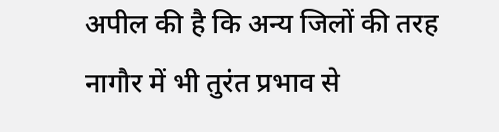अपील की है कि अन्य जिलों की तरह नागौर में भी तुरंत प्रभाव से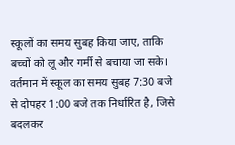स्कूलों का समय सुबह किया जाए, ताकि बच्चों को लू और गर्मी से बचाया जा सके। वर्तमान में स्कूल का समय सुबह 7:30 बजे से दोपहर 1:00 बजे तक निर्धारित है, जिसे बदलकर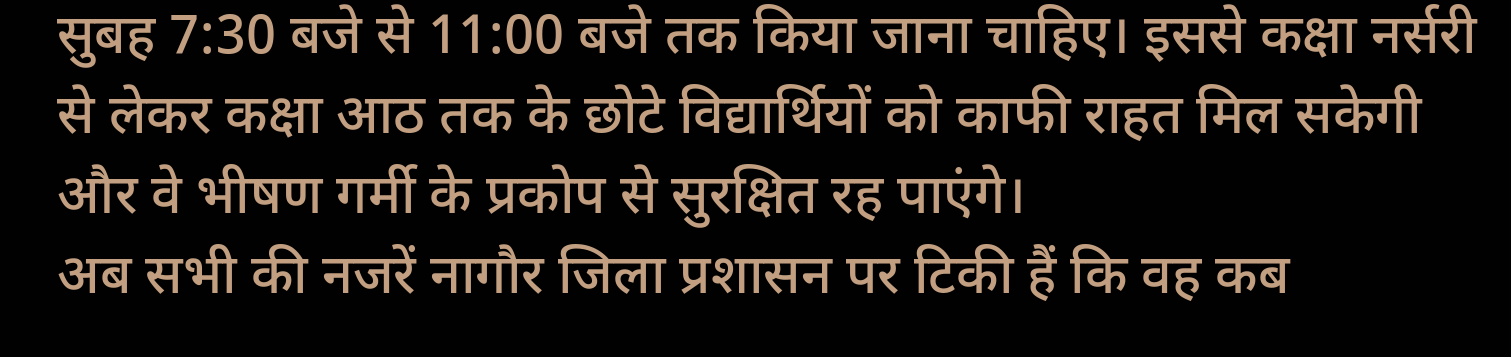सुबह 7:30 बजे से 11:00 बजे तक किया जाना चाहिए। इससे कक्षा नर्सरी से लेकर कक्षा आठ तक के छोटे विद्यार्थियों को काफी राहत मिल सकेगी और वे भीषण गर्मी के प्रकोप से सुरक्षित रह पाएंगे।
अब सभी की नजरें नागौर जिला प्रशासन पर टिकी हैं कि वह कब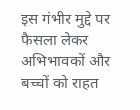इस गंभीर मुद्दे पर फैसला लेकर अभिभावकों और बच्चों को राहत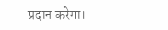प्रदान करेगा।